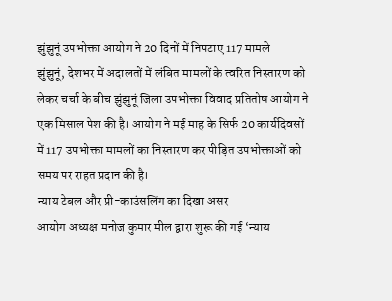झुंझुनूं उपभोक्ता आयोग ने 20 दिनों में निपटाए 117 मामले
झुंझुनूं, देशभर में अदालतों में लंबित मामलों के त्वरित निस्तारण को लेकर चर्चा के बीच झुंझुनूं जिला उपभोक्ता विवाद प्रतितोष आयोग ने एक मिसाल पेश की है। आयोग ने मई माह के सिर्फ 20 कार्यदिवसों में 117 उपभोक्ता मामलों का निस्तारण कर पीड़ित उपभोक्ताओं को समय पर राहत प्रदान की है।
न्याय टेबल और प्री-काउंसलिंग का दिखा असर
आयोग अध्यक्ष मनोज कुमार मील द्वारा शुरू की गई ‘न्याय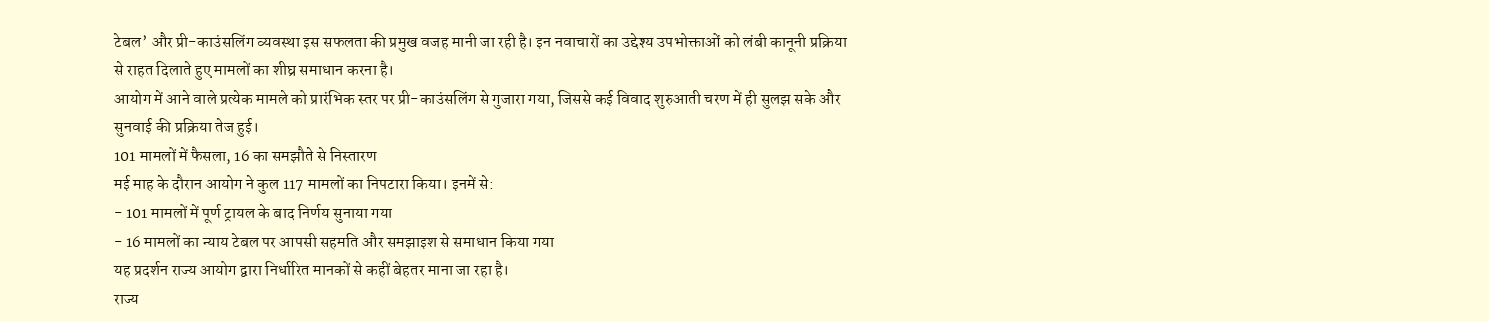टेबल’ और प्री-काउंसलिंग व्यवस्था इस सफलता की प्रमुख वजह मानी जा रही है। इन नवाचारों का उद्देश्य उपभोक्ताओं को लंबी कानूनी प्रक्रिया से राहत दिलाते हुए मामलों का शीघ्र समाधान करना है।
आयोग में आने वाले प्रत्येक मामले को प्रारंभिक स्तर पर प्री-काउंसलिंग से गुजारा गया, जिससे कई विवाद शुरुआती चरण में ही सुलझ सके और सुनवाई की प्रक्रिया तेज हुई।
101 मामलों में फैसला, 16 का समझौते से निस्तारण
मई माह के दौरान आयोग ने कुल 117 मामलों का निपटारा किया। इनमें से:
- 101 मामलों में पूर्ण ट्रायल के बाद निर्णय सुनाया गया
- 16 मामलों का न्याय टेबल पर आपसी सहमति और समझाइश से समाधान किया गया
यह प्रदर्शन राज्य आयोग द्वारा निर्धारित मानकों से कहीं बेहतर माना जा रहा है।
राज्य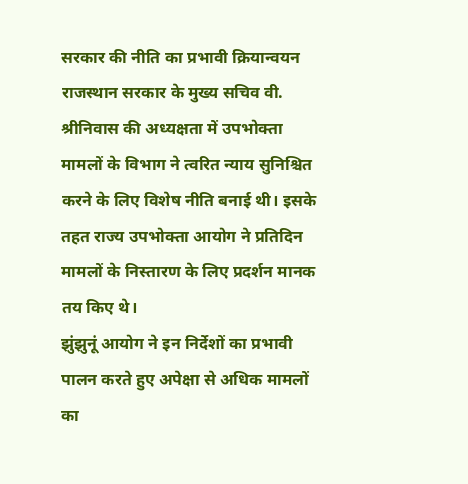सरकार की नीति का प्रभावी क्रियान्वयन
राजस्थान सरकार के मुख्य सचिव वी. श्रीनिवास की अध्यक्षता में उपभोक्ता मामलों के विभाग ने त्वरित न्याय सुनिश्चित करने के लिए विशेष नीति बनाई थी। इसके तहत राज्य उपभोक्ता आयोग ने प्रतिदिन मामलों के निस्तारण के लिए प्रदर्शन मानक तय किए थे।
झुंझुनूं आयोग ने इन निर्देशों का प्रभावी पालन करते हुए अपेक्षा से अधिक मामलों का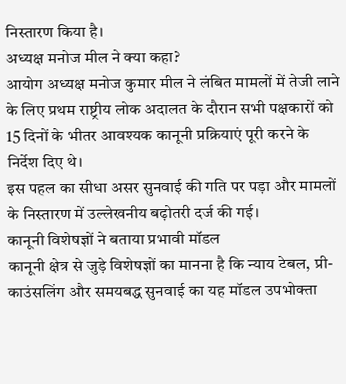निस्तारण किया है।
अध्यक्ष मनोज मील ने क्या कहा?
आयोग अध्यक्ष मनोज कुमार मील ने लंबित मामलों में तेजी लाने के लिए प्रथम राष्ट्रीय लोक अदालत के दौरान सभी पक्षकारों को 15 दिनों के भीतर आवश्यक कानूनी प्रक्रियाएं पूरी करने के निर्देश दिए थे।
इस पहल का सीधा असर सुनवाई की गति पर पड़ा और मामलों के निस्तारण में उल्लेखनीय बढ़ोतरी दर्ज की गई।
कानूनी विशेषज्ञों ने बताया प्रभावी मॉडल
कानूनी क्षेत्र से जुड़े विशेषज्ञों का मानना है कि न्याय टेबल, प्री-काउंसलिंग और समयबद्ध सुनवाई का यह मॉडल उपभोक्ता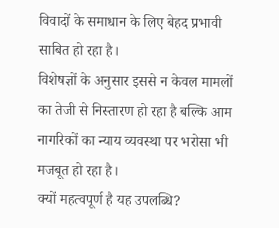विवादों के समाधान के लिए बेहद प्रभावी साबित हो रहा है।
विशेषज्ञों के अनुसार इससे न केवल मामलों का तेजी से निस्तारण हो रहा है बल्कि आम नागरिकों का न्याय व्यवस्था पर भरोसा भी मजबूत हो रहा है।
क्यों महत्वपूर्ण है यह उपलब्धि?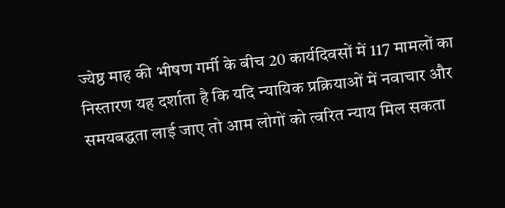ज्येष्ठ माह की भीषण गर्मी के बीच 20 कार्यदिवसों में 117 मामलों का निस्तारण यह दर्शाता है कि यदि न्यायिक प्रक्रियाओं में नवाचार और समयबद्धता लाई जाए तो आम लोगों को त्वरित न्याय मिल सकता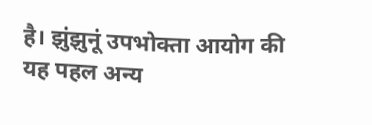है। झुंझुनूं उपभोक्ता आयोग की यह पहल अन्य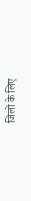जिलों के लिए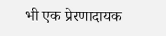भी एक प्रेरणादायक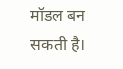मॉडल बन सकती है।